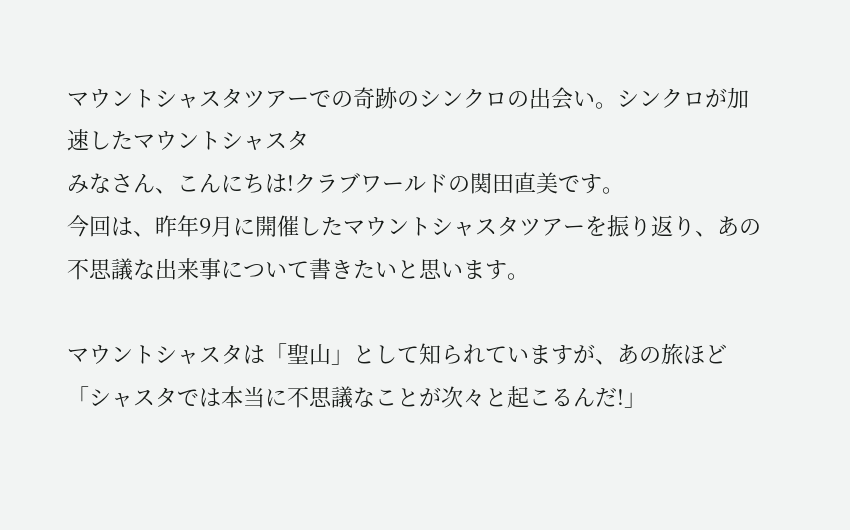マウントシャスタツアーでの奇跡のシンクロの出会い。シンクロが加速したマウントシャスタ
みなさん、こんにちは!クラブワールドの関田直美です。
今回は、昨年9月に開催したマウントシャスタツアーを振り返り、あの不思議な出来事について書きたいと思います。

マウントシャスタは「聖山」として知られていますが、あの旅ほど
「シャスタでは本当に不思議なことが次々と起こるんだ!」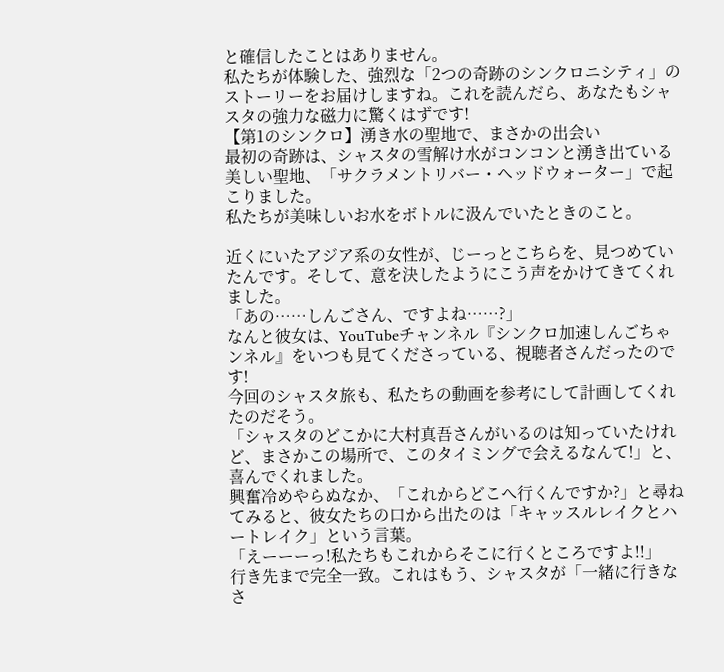と確信したことはありません。
私たちが体験した、強烈な「2つの奇跡のシンクロニシティ」のストーリーをお届けしますね。これを読んだら、あなたもシャスタの強力な磁力に驚くはずです!
【第1のシンクロ】湧き水の聖地で、まさかの出会い
最初の奇跡は、シャスタの雪解け水がコンコンと湧き出ている美しい聖地、「サクラメントリバー・ヘッドウォーター」で起こりました。
私たちが美味しいお水をボトルに汲んでいたときのこと。

近くにいたアジア系の女性が、じーっとこちらを、見つめていたんです。そして、意を決したようにこう声をかけてきてくれました。
「あの……しんごさん、ですよね……?」
なんと彼女は、YouTubeチャンネル『シンクロ加速しんごちゃンネル』をいつも見てくださっている、視聴者さんだったのです!
今回のシャスタ旅も、私たちの動画を参考にして計画してくれたのだそう。
「シャスタのどこかに大村真吾さんがいるのは知っていたけれど、まさかこの場所で、このタイミングで会えるなんて!」と、喜んでくれました。
興奮冷めやらぬなか、「これからどこへ行くんですか?」と尋ねてみると、彼女たちの口から出たのは「キャッスルレイクとハートレイク」という言葉。
「えーーーっ!私たちもこれからそこに行くところですよ!!」
行き先まで完全一致。これはもう、シャスタが「一緒に行きなさ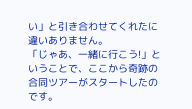い」と引き合わせてくれたに違いありません。
「じゃあ、一緒に行こう!」ということで、ここから奇跡の合同ツアーがスタートしたのです。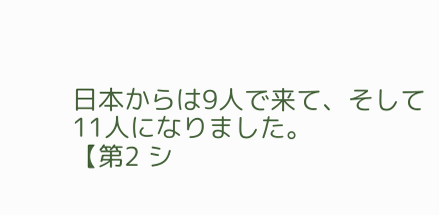日本からは9人で来て、そして11人になりました。
【第2 シ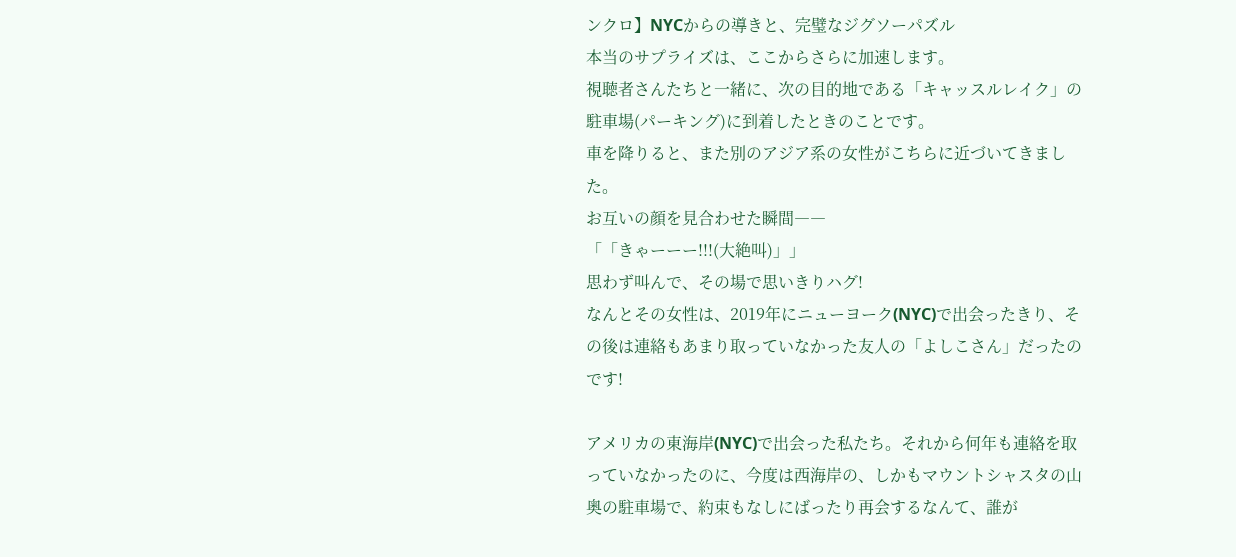ンクロ】NYCからの導きと、完璧なジグソーパズル
本当のサプライズは、ここからさらに加速します。
視聴者さんたちと一緒に、次の目的地である「キャッスルレイク」の駐車場(パーキング)に到着したときのことです。
車を降りると、また別のアジア系の女性がこちらに近づいてきました。
お互いの顔を見合わせた瞬間――
「「きゃーーー!!!(大絶叫)」」
思わず叫んで、その場で思いきりハグ!
なんとその女性は、2019年にニューヨーク(NYC)で出会ったきり、その後は連絡もあまり取っていなかった友人の「よしこさん」だったのです!

アメリカの東海岸(NYC)で出会った私たち。それから何年も連絡を取っていなかったのに、今度は西海岸の、しかもマウントシャスタの山奥の駐車場で、約束もなしにばったり再会するなんて、誰が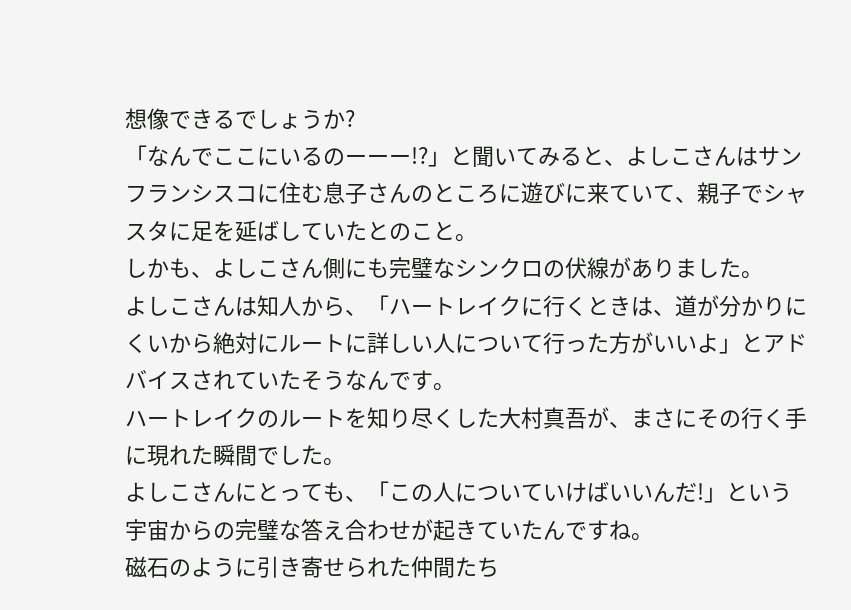想像できるでしょうか?
「なんでここにいるのーーー!?」と聞いてみると、よしこさんはサンフランシスコに住む息子さんのところに遊びに来ていて、親子でシャスタに足を延ばしていたとのこと。
しかも、よしこさん側にも完璧なシンクロの伏線がありました。
よしこさんは知人から、「ハートレイクに行くときは、道が分かりにくいから絶対にルートに詳しい人について行った方がいいよ」とアドバイスされていたそうなんです。
ハートレイクのルートを知り尽くした大村真吾が、まさにその行く手に現れた瞬間でした。
よしこさんにとっても、「この人についていけばいいんだ!」という宇宙からの完璧な答え合わせが起きていたんですね。
磁石のように引き寄せられた仲間たち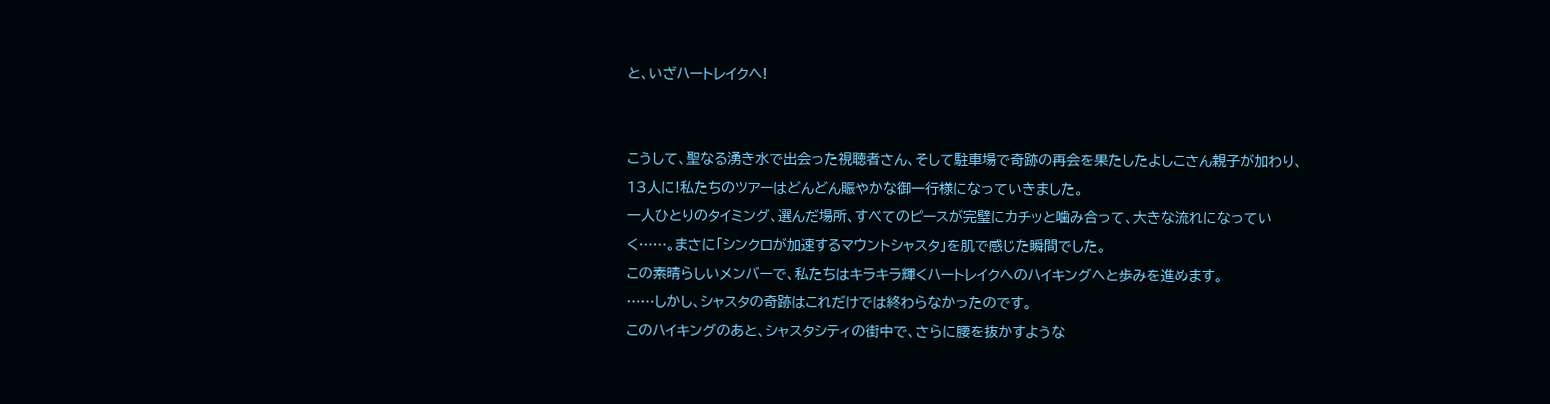と、いざハートレイクへ!


こうして、聖なる湧き水で出会った視聴者さん、そして駐車場で奇跡の再会を果たしたよしこさん親子が加わり、13人に!私たちのツアーはどんどん賑やかな御一行様になっていきました。
一人ひとりのタイミング、選んだ場所、すべてのピースが完璧にカチッと噛み合って、大きな流れになっていく……。まさに「シンクロが加速するマウントシャスタ」を肌で感じた瞬間でした。
この素晴らしいメンバーで、私たちはキラキラ輝くハートレイクへのハイキングへと歩みを進めます。
……しかし、シャスタの奇跡はこれだけでは終わらなかったのです。
このハイキングのあと、シャスタシティの街中で、さらに腰を抜かすような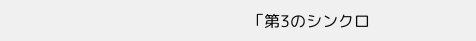「第3のシンクロ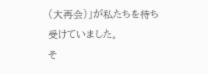(大再会)」が私たちを待ち受けていました。
そ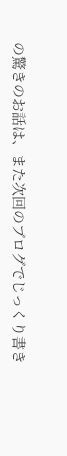の驚きのお話は、また次回のブログでじっくり書き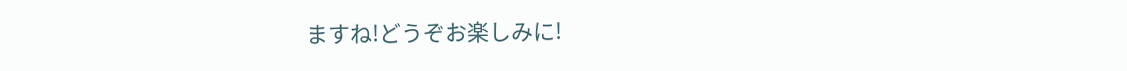ますね!どうぞお楽しみに!